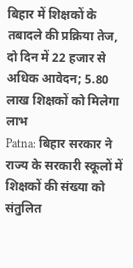बिहार में शिक्षकों के तबादले की प्रक्रिया तेज, दो दिन में 22 हजार से अधिक आवेदन; 5.80 लाख शिक्षकों को मिलेगा लाभ
Patna: बिहार सरकार ने राज्य के सरकारी स्कूलों में शिक्षकों की संख्या को संतुलित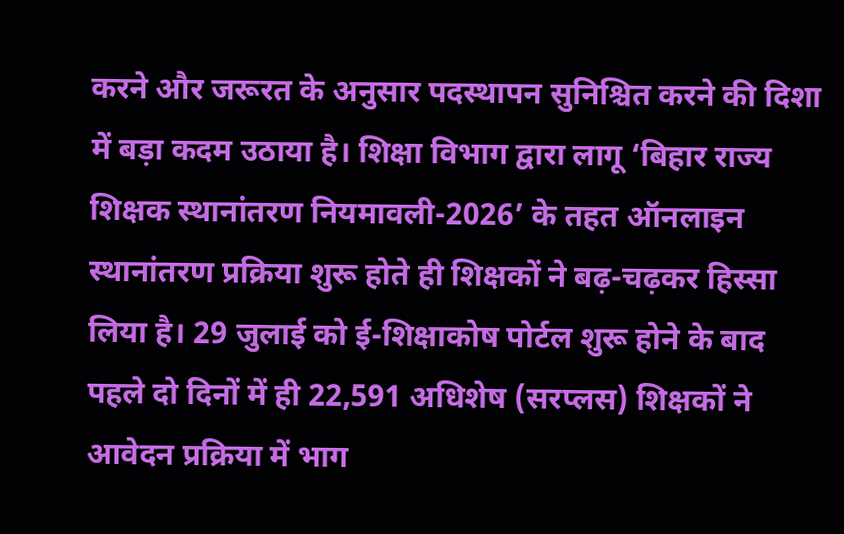करने और जरूरत के अनुसार पदस्थापन सुनिश्चित करने की दिशा में बड़ा कदम उठाया है। शिक्षा विभाग द्वारा लागू ‘बिहार राज्य शिक्षक स्थानांतरण नियमावली-2026’ के तहत ऑनलाइन स्थानांतरण प्रक्रिया शुरू होते ही शिक्षकों ने बढ़-चढ़कर हिस्सा लिया है। 29 जुलाई को ई-शिक्षाकोष पोर्टल शुरू होने के बाद पहले दो दिनों में ही 22,591 अधिशेष (सरप्लस) शिक्षकों ने आवेदन प्रक्रिया में भाग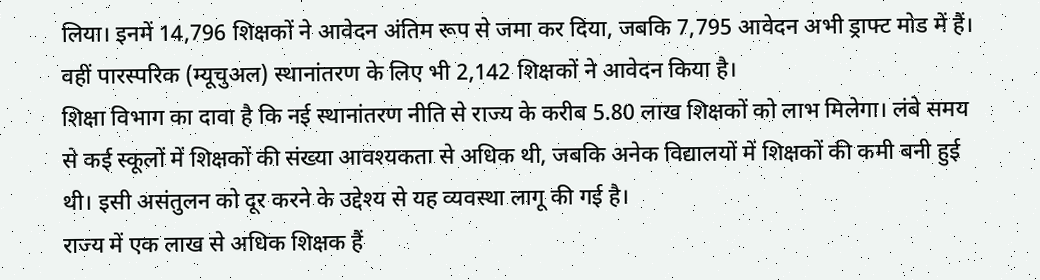लिया। इनमें 14,796 शिक्षकों ने आवेदन अंतिम रूप से जमा कर दिया, जबकि 7,795 आवेदन अभी ड्राफ्ट मोड में हैं। वहीं पारस्परिक (म्यूचुअल) स्थानांतरण के लिए भी 2,142 शिक्षकों ने आवेदन किया है।
शिक्षा विभाग का दावा है कि नई स्थानांतरण नीति से राज्य के करीब 5.80 लाख शिक्षकों को लाभ मिलेगा। लंबे समय से कई स्कूलों में शिक्षकों की संख्या आवश्यकता से अधिक थी, जबकि अनेक विद्यालयों में शिक्षकों की कमी बनी हुई थी। इसी असंतुलन को दूर करने के उद्देश्य से यह व्यवस्था लागू की गई है।
राज्य में एक लाख से अधिक शिक्षक हैं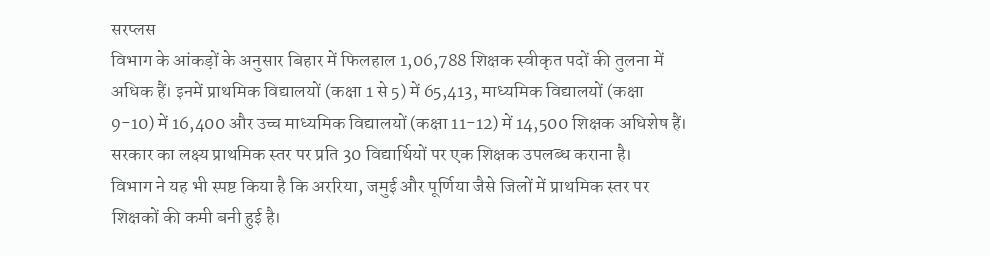सरप्लस
विभाग के आंकड़ों के अनुसार बिहार में फिलहाल 1,06,788 शिक्षक स्वीकृत पदों की तुलना में अधिक हैं। इनमें प्राथमिक विद्यालयों (कक्षा 1 से 5) में 65,413, माध्यमिक विद्यालयों (कक्षा 9-10) में 16,400 और उच्च माध्यमिक विद्यालयों (कक्षा 11-12) में 14,500 शिक्षक अधिशेष हैं। सरकार का लक्ष्य प्राथमिक स्तर पर प्रति 30 विद्यार्थियों पर एक शिक्षक उपलब्ध कराना है।
विभाग ने यह भी स्पष्ट किया है कि अररिया, जमुई और पूर्णिया जैसे जिलों में प्राथमिक स्तर पर शिक्षकों की कमी बनी हुई है।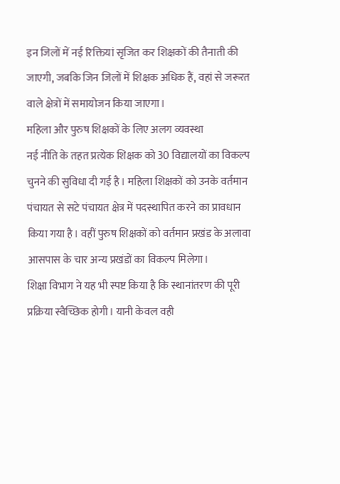इन जिलों में नई रिक्तियां सृजित कर शिक्षकों की तैनाती की जाएगी, जबकि जिन जिलों में शिक्षक अधिक हैं, वहां से जरूरत वाले क्षेत्रों में समायोजन किया जाएगा।
महिला और पुरुष शिक्षकों के लिए अलग व्यवस्था
नई नीति के तहत प्रत्येक शिक्षक को 30 विद्यालयों का विकल्प चुनने की सुविधा दी गई है। महिला शिक्षकों को उनके वर्तमान पंचायत से सटे पंचायत क्षेत्र में पदस्थापित करने का प्रावधान किया गया है। वहीं पुरुष शिक्षकों को वर्तमान प्रखंड के अलावा आसपास के चार अन्य प्रखंडों का विकल्प मिलेगा।
शिक्षा विभाग ने यह भी स्पष्ट किया है कि स्थानांतरण की पूरी प्रक्रिया स्वैच्छिक होगी। यानी केवल वही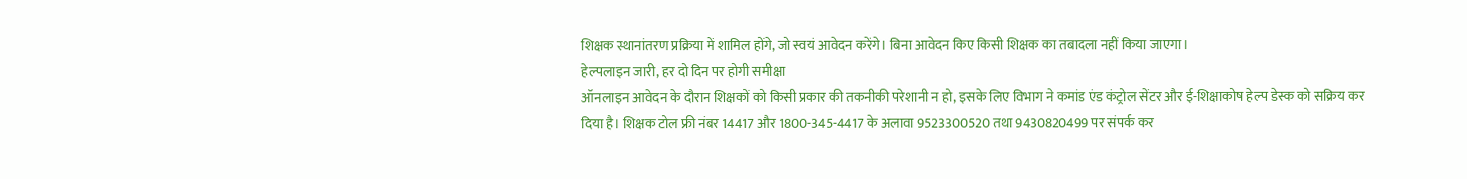शिक्षक स्थानांतरण प्रक्रिया में शामिल होंगे, जो स्वयं आवेदन करेंगे। बिना आवेदन किए किसी शिक्षक का तबादला नहीं किया जाएगा।
हेल्पलाइन जारी, हर दो दिन पर होगी समीक्षा
ऑनलाइन आवेदन के दौरान शिक्षकों को किसी प्रकार की तकनीकी परेशानी न हो, इसके लिए विभाग ने कमांड एंड कंट्रोल सेंटर और ई-शिक्षाकोष हेल्प डेस्क को सक्रिय कर दिया है। शिक्षक टोल फ्री नंबर 14417 और 1800-345-4417 के अलावा 9523300520 तथा 9430820499 पर संपर्क कर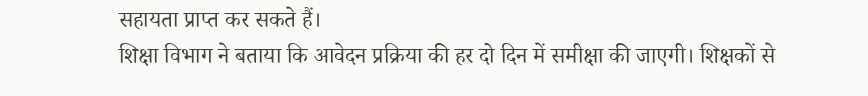सहायता प्राप्त कर सकते हैं।
शिक्षा विभाग ने बताया कि आवेदन प्रक्रिया की हर दो दिन में समीक्षा की जाएगी। शिक्षकों से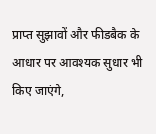प्राप्त सुझावों और फीडबैक के आधार पर आवश्यक सुधार भी किए जाएंगे,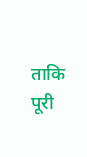ताकि पूरी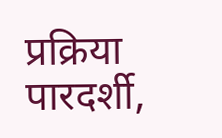प्रक्रिया पारदर्शी,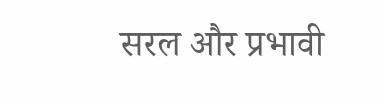सरल और प्रभावी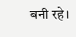बनी रहे।